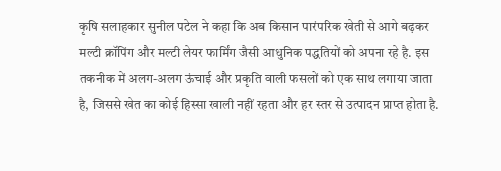कृषि सलाहकार सुनील पटेल ने कहा कि अब किसान पारंपरिक खेती से आगे बढ़कर मल्टी क्रॉपिंग और मल्टी लेयर फार्मिंग जैसी आधुनिक पद्धतियों को अपना रहे है. इस तकनीक में अलग-अलग ऊंचाई और प्रकृति वाली फसलों को एक साथ लगाया जाता है, जिससे खेत का कोई हिस्सा खाली नहीं रहता और हर स्तर से उत्पादन प्राप्त होता है.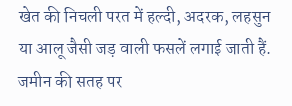खेत की निचली परत में हल्दी, अदरक, लहसुन या आलू जैसी जड़ वाली फसलें लगाई जाती हैं. जमीन की सतह पर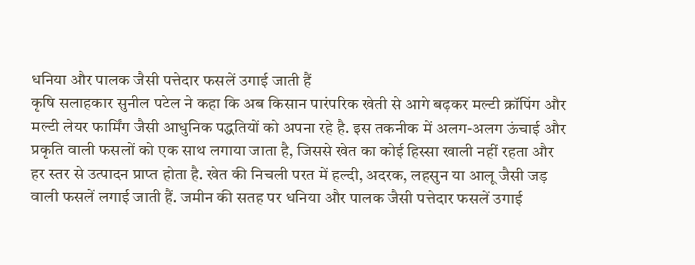धनिया और पालक जैसी पत्तेदार फसलें उगाई जाती हैं
कृषि सलाहकार सुनील पटेल ने कहा कि अब किसान पारंपरिक खेती से आगे बढ़कर मल्टी क्रॉपिंग और मल्टी लेयर फार्मिंग जैसी आधुनिक पद्धतियों को अपना रहे है. इस तकनीक में अलग-अलग ऊंचाई और प्रकृति वाली फसलों को एक साथ लगाया जाता है, जिससे खेत का कोई हिस्सा खाली नहीं रहता और हर स्तर से उत्पादन प्राप्त होता है. खेत की निचली परत में हल्दी, अदरक, लहसुन या आलू जैसी जड़ वाली फसलें लगाई जाती हैं. जमीन की सतह पर धनिया और पालक जैसी पत्तेदार फसलें उगाई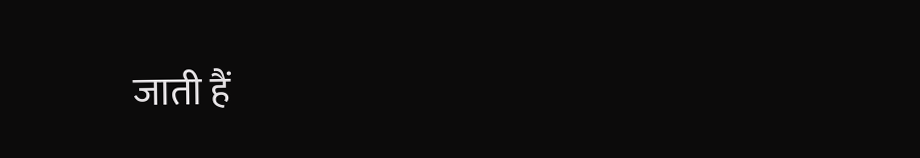जाती हैं